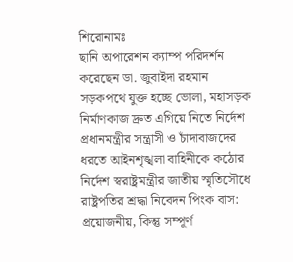শিরোনামঃ
ছানি অপারেশন ক্যাম্প পরিদর্শন করেছেন ডা. জুবাইদা রহমান সড়কপথে যুক্ত হচ্ছে ভোলা, মহাসড়ক নির্মাণকাজ দ্রুত এগিয়ে নিতে নির্দেশ প্রধানমন্ত্রীর সন্ত্রাসী ও চাঁদাবাজদের ধরতে আইনশৃঙ্খলা বাহিনীকে কঠোর নির্দেশ স্বরাষ্ট্রমন্ত্রীর জাতীয় স্মৃতিসৌধে রাষ্ট্রপতির শ্রদ্ধা নিবেদন পিংক বাস: প্রয়োজনীয়, কিন্তু সম্পূর্ণ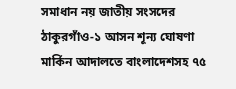সমাধান নয় জাতীয় সংসদের ঠাকুরগাঁও-১ আসন শূন্য ঘোষণা মার্কিন আদালতে বাংলাদেশসহ ৭৫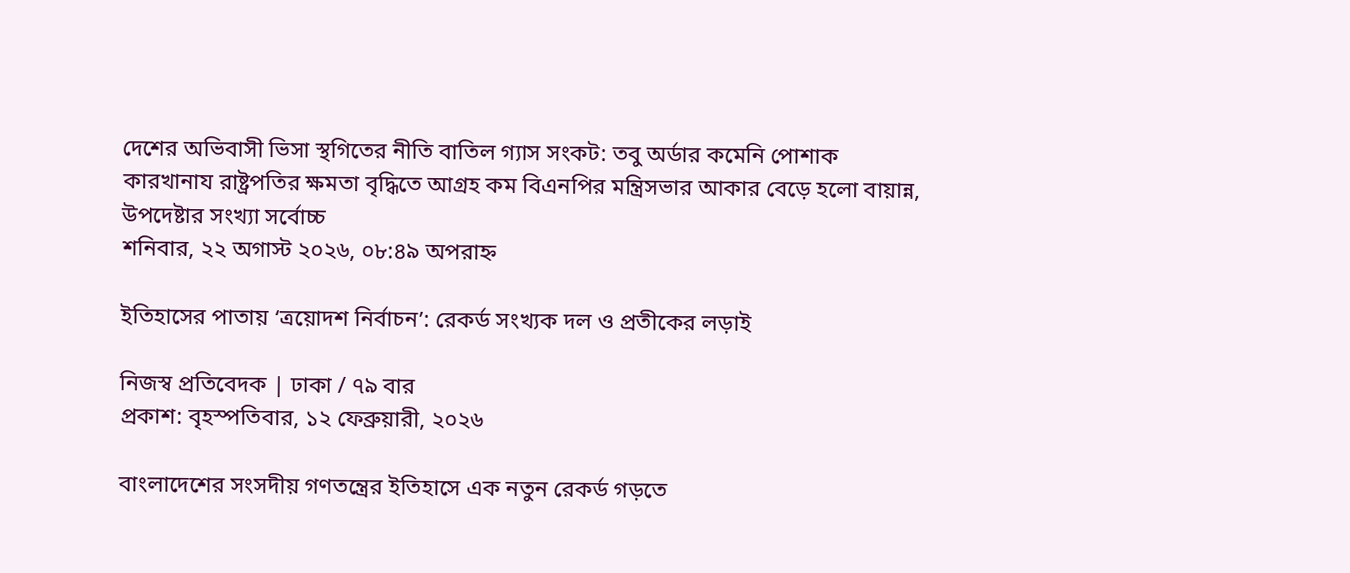দেশের অভিবাসী ভিসা স্থগিতের নীতি বাতিল গ্যাস সংকট: তবু অর্ডার কমেনি পোশাক কারখানায রাষ্ট্রপতির ক্ষমতা বৃদ্ধিতে আগ্রহ কম বিএনপির মন্ত্রিসভার আকার বেড়ে হলো বায়ান্ন, উপদেষ্টার সংখ্যা সর্বোচ্চ
শনিবার, ২২ অগাস্ট ২০২৬, ০৮:৪৯ অপরাহ্ন

ইতিহাসের পাতায় ‘ত্রয়োদশ নির্বাচন’: রেকর্ড সংখ্যক দল ও প্রতীকের লড়াই

নিজস্ব প্রতিবেদক | ঢাকা / ৭৯ বার
প্রকাশ: বৃহস্পতিবার, ১২ ফেব্রুয়ারী, ২০২৬

বাংলাদেশের সংসদীয় গণতন্ত্রের ইতিহাসে এক নতুন রেকর্ড গড়তে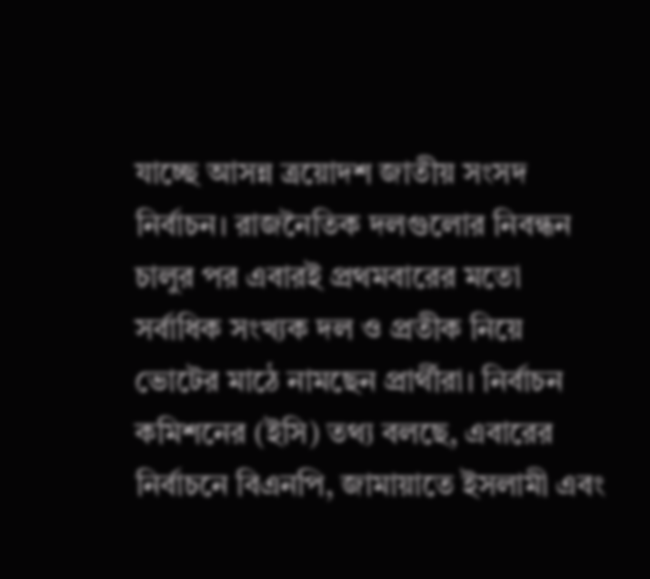যাচ্ছে আসন্ন ত্রয়োদশ জাতীয় সংসদ নির্বাচন। রাজনৈতিক দলগুলোর নিবন্ধন চালুর পর এবারই প্রথমবারের মতো সর্বাধিক সংখ্যক দল ও প্রতীক নিয়ে ভোটের মাঠে নামছেন প্রার্থীরা। নির্বাচন কমিশনের (ইসি) তথ্য বলছে, এবারের নির্বাচনে বিএনপি, জামায়াতে ইসলামী এবং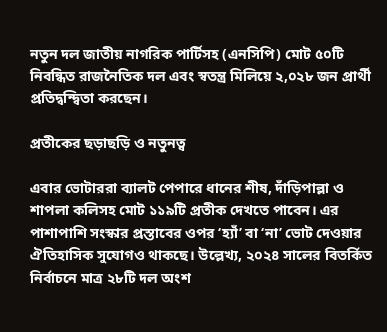নতুন দল জাতীয় নাগরিক পার্টিসহ (এনসিপি) মোট ৫০টি নিবন্ধিত রাজনৈতিক দল এবং স্বতন্ত্র মিলিয়ে ২,০২৮ জন প্রার্থী প্রতিদ্বন্দ্বিতা করছেন।

প্রতীকের ছড়াছড়ি ও নতুনত্ব

এবার ভোটাররা ব্যালট পেপারে ধানের শীষ, দাঁড়িপাল্লা ও শাপলা কলিসহ মোট ১১৯টি প্রতীক দেখতে পাবেন। এর পাশাপাশি সংস্কার প্রস্তাবের ওপর ‘হ্যাঁ’ বা ‘না’ ভোট দেওয়ার ঐতিহাসিক সুযোগও থাকছে। উল্লেখ্য, ২০২৪ সালের বিতর্কিত নির্বাচনে মাত্র ২৮টি দল অংশ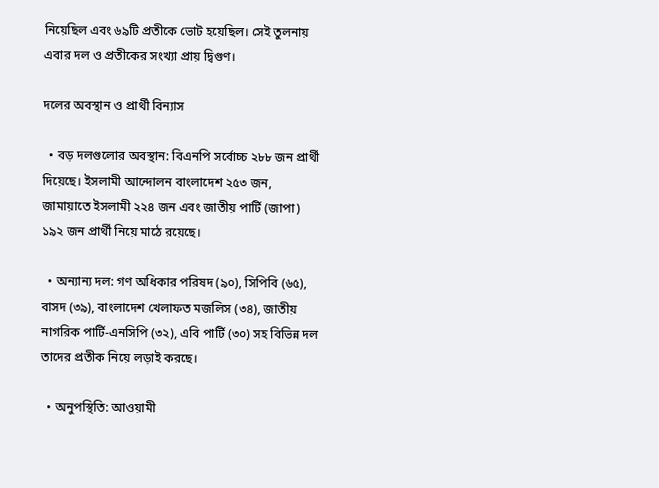নিয়েছিল এবং ৬৯টি প্রতীকে ভোট হয়েছিল। সেই তুলনায় এবার দল ও প্রতীকের সংখ্যা প্রায় দ্বিগুণ।

দলের অবস্থান ও প্রার্থী বিন্যাস

  • বড় দলগুলোর অবস্থান: বিএনপি সর্বোচ্চ ২৮৮ জন প্রার্থী দিয়েছে। ইসলামী আন্দোলন বাংলাদেশ ২৫৩ জন, জামায়াতে ইসলামী ২২৪ জন এবং জাতীয় পার্টি (জাপা) ১৯২ জন প্রার্থী নিয়ে মাঠে রয়েছে।

  • অন্যান্য দল: গণ অধিকার পরিষদ (৯০), সিপিবি (৬৫), বাসদ (৩৯), বাংলাদেশ খেলাফত মজলিস (৩৪), জাতীয় নাগরিক পার্টি-এনসিপি (৩২), এবি পার্টি (৩০) সহ বিভিন্ন দল তাদের প্রতীক নিয়ে লড়াই করছে।

  • অনুপস্থিতি: আওয়ামী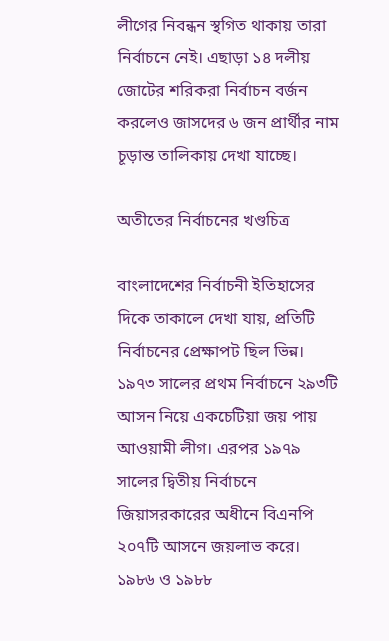লীগের নিবন্ধন স্থগিত থাকায় তারা নির্বাচনে নেই। এছাড়া ১৪ দলীয় জোটের শরিকরা নির্বাচন বর্জন করলেও জাসদের ৬ জন প্রার্থীর নাম চূড়ান্ত তালিকায় দেখা যাচ্ছে।

অতীতের নির্বাচনের খণ্ডচিত্র

বাংলাদেশের নির্বাচনী ইতিহাসের দিকে তাকালে দেখা যায়, প্রতিটি নির্বাচনের প্রেক্ষাপট ছিল ভিন্ন। ১৯৭৩ সালের প্রথম নির্বাচনে ২৯৩টি আসন নিয়ে একচেটিয়া জয় পায় আওয়ামী লীগ। এরপর ১৯৭৯ সালের দ্বিতীয় নির্বাচনে জিয়াসরকারের অধীনে বিএনপি ২০৭টি আসনে জয়লাভ করে। ১৯৮৬ ও ১৯৮৮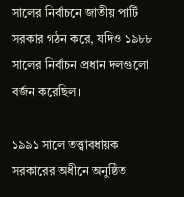সালের নির্বাচনে জাতীয় পার্টি সরকার গঠন করে, যদিও ১৯৮৮ সালের নির্বাচন প্রধান দলগুলো বর্জন করেছিল।

১৯৯১ সালে তত্ত্বাবধায়ক সরকারের অধীনে অনুষ্ঠিত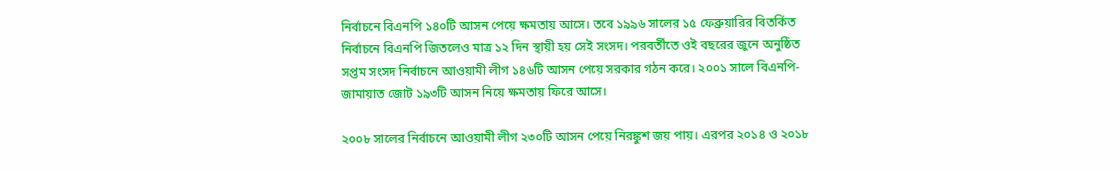নির্বাচনে বিএনপি ১৪০টি আসন পেয়ে ক্ষমতায় আসে। তবে ১৯৯৬ সালের ১৫ ফেব্রুয়ারির বিতর্কিত নির্বাচনে বিএনপি জিতলেও মাত্র ১২ দিন স্থায়ী হয় সেই সংসদ। পরবর্তীতে ওই বছরের জুনে অনুষ্ঠিত সপ্তম সংসদ নির্বাচনে আওয়ামী লীগ ১৪৬টি আসন পেয়ে সরকার গঠন করে। ২০০১ সালে বিএনপি-জামায়াত জোট ১৯৩টি আসন নিয়ে ক্ষমতায় ফিরে আসে।

২০০৮ সালের নির্বাচনে আওয়ামী লীগ ২৩০টি আসন পেয়ে নিরঙ্কুশ জয় পায়। এরপর ২০১৪ ও ২০১৮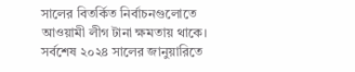সালের বিতর্কিত নির্বাচনগুলোতে আওয়ামী লীগ টানা ক্ষমতায় থাকে। সর্বশেষ ২০২৪ সালের জানুয়ারিতে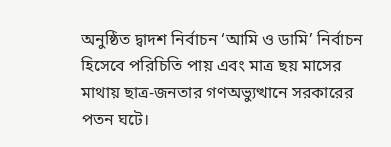অনুষ্ঠিত দ্বাদশ নির্বাচন ‘আমি ও ডামি’ নির্বাচন হিসেবে পরিচিতি পায় এবং মাত্র ছয় মাসের মাথায় ছাত্র-জনতার গণঅভ্যুত্থানে সরকারের পতন ঘটে।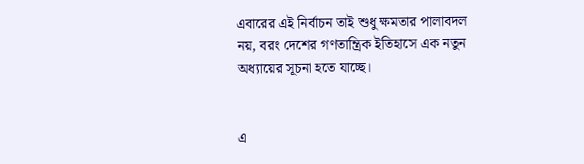এবারের এই নির্বাচন তাই শুধু ক্ষমতার পালাবদল নয়, বরং দেশের গণতান্ত্রিক ইতিহাসে এক নতুন অধ্যায়ের সূচনা হতে যাচ্ছে।


এ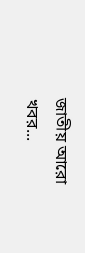জাতীয় আরো খবর...